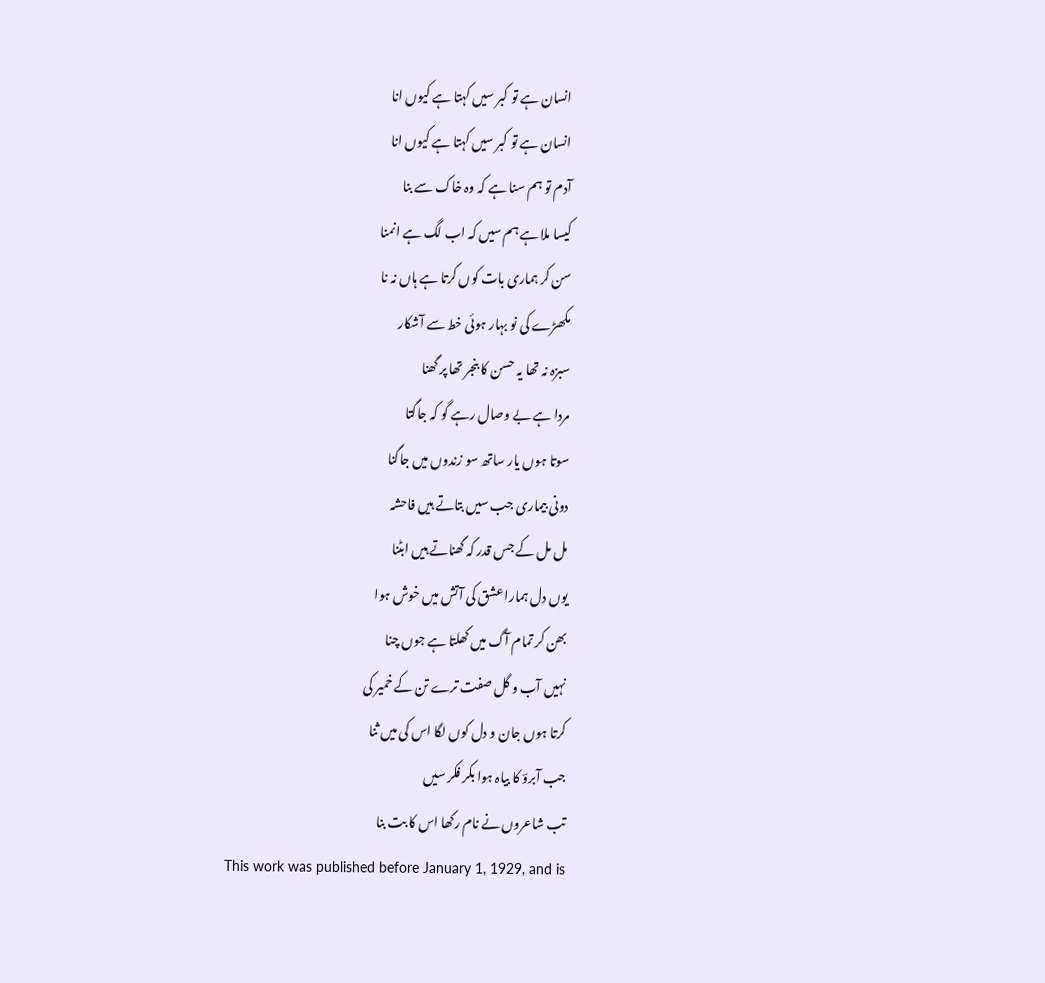انسان ہے تو کبر سیں کہتا ہے کیوں انا
انسان ہے تو کبر سیں کہتا ہے کیوں انا
آدم تو ہم سنا ہے کہ وہ خاک سے بنا
کیسا ملا ہے ہم سیں کہ اب لگ ہے انمنا
سن کر ہماری بات کوں کرتا ہے ہاں نہ نا
مکھڑے کی نو بہار ہوئی خط سے آشکار
سبزہ نہ تھا یہ حسن کا بنجر تھا پر گھنا
مردا ہے بے وصال رہے گو کہ جاگتا
سوتا ہوں یار ساتھ سو زندوں میں جاگنا
دونی بیماری جب سیں بتاتے ہیں فاحشہ
مل مل کے جس قدر کہ گھناتے ہیں ابٹنا
یوں دل ہمارا عشق کی آتش میں خوش ہوا
بھن کر تمام آگ میں کھلتا ہے جوں چنا
نہیں آب و گل صفت ترے تن کے خمیر کی
کرتا ہوں جان و دل کوں لگا اس کی میں ثنا
جب آبروؔ کا بیاہ ہوا بکر فکر سیں
تب شاعروں نے نام رکھا اس کا بت بنا
This work was published before January 1, 1929, and is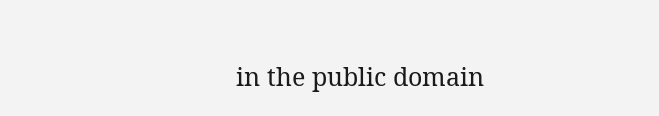in the public domain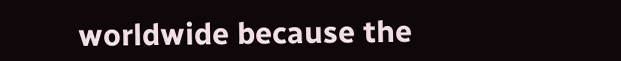worldwide because the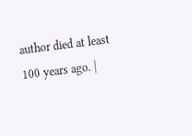author died at least 100 years ago. |